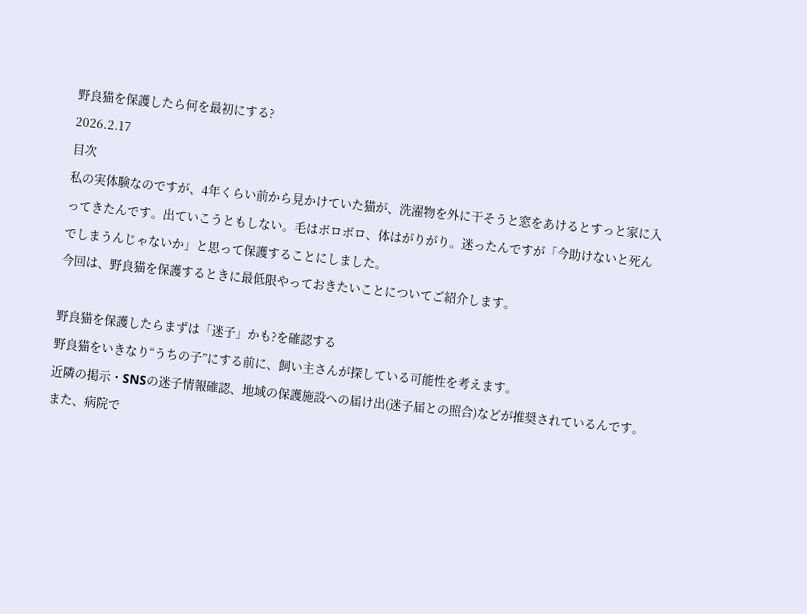野良猫を保護したら何を最初にする?
2026.2.17
目次
私の実体験なのですが、4年くらい前から見かけていた猫が、洗濯物を外に干そうと窓をあけるとすっと家に入ってきたんです。出ていこうともしない。毛はボロボロ、体はがりがり。迷ったんですが「今助けないと死んでしまうんじゃないか」と思って保護することにしました。
今回は、野良猫を保護するときに最低限やっておきたいことについてご紹介します。

野良猫を保護したらまずは「迷子」かも?を確認する
野良猫をいきなり“うちの子”にする前に、飼い主さんが探している可能性を考えます。
近隣の掲示・SNSの迷子情報確認、地域の保護施設への届け出(迷子届との照合)などが推奨されているんです。
また、病院で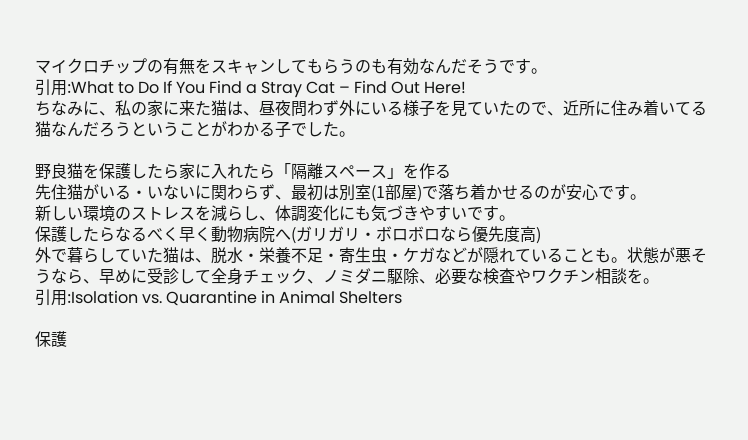マイクロチップの有無をスキャンしてもらうのも有効なんだそうです。
引用:What to Do If You Find a Stray Cat – Find Out Here!
ちなみに、私の家に来た猫は、昼夜問わず外にいる様子を見ていたので、近所に住み着いてる猫なんだろうということがわかる子でした。

野良猫を保護したら家に入れたら「隔離スペース」を作る
先住猫がいる・いないに関わらず、最初は別室(1部屋)で落ち着かせるのが安心です。
新しい環境のストレスを減らし、体調変化にも気づきやすいです。
保護したらなるべく早く動物病院へ(ガリガリ・ボロボロなら優先度高)
外で暮らしていた猫は、脱水・栄養不足・寄生虫・ケガなどが隠れていることも。状態が悪そうなら、早めに受診して全身チェック、ノミダニ駆除、必要な検査やワクチン相談を。
引用:Isolation vs. Quarantine in Animal Shelters

保護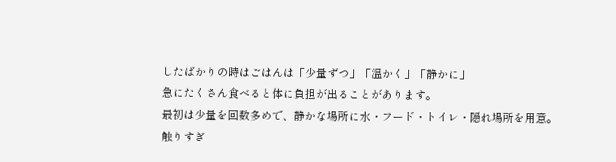したばかりの時はごはんは「少量ずつ」「温かく」「静かに」
急にたくさん食べると体に負担が出ることがあります。
最初は少量を回数多めで、静かな場所に水・フード・トイレ・隠れ場所を用意。
触りすぎ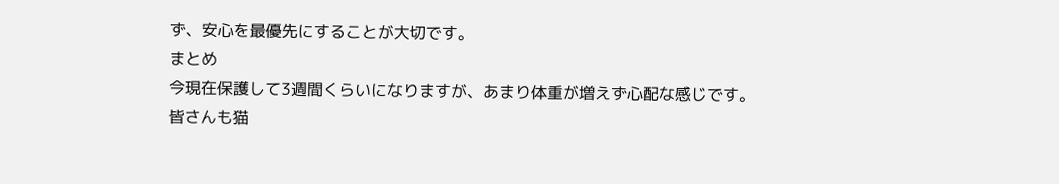ず、安心を最優先にすることが大切です。
まとめ
今現在保護して3週間くらいになりますが、あまり体重が増えず心配な感じです。
皆さんも猫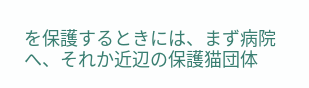を保護するときには、まず病院へ、それか近辺の保護猫団体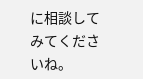に相談してみてくださいね。